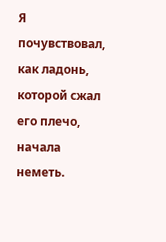Я почувствовал, как ладонь, которой сжал его плечо, начала неметь.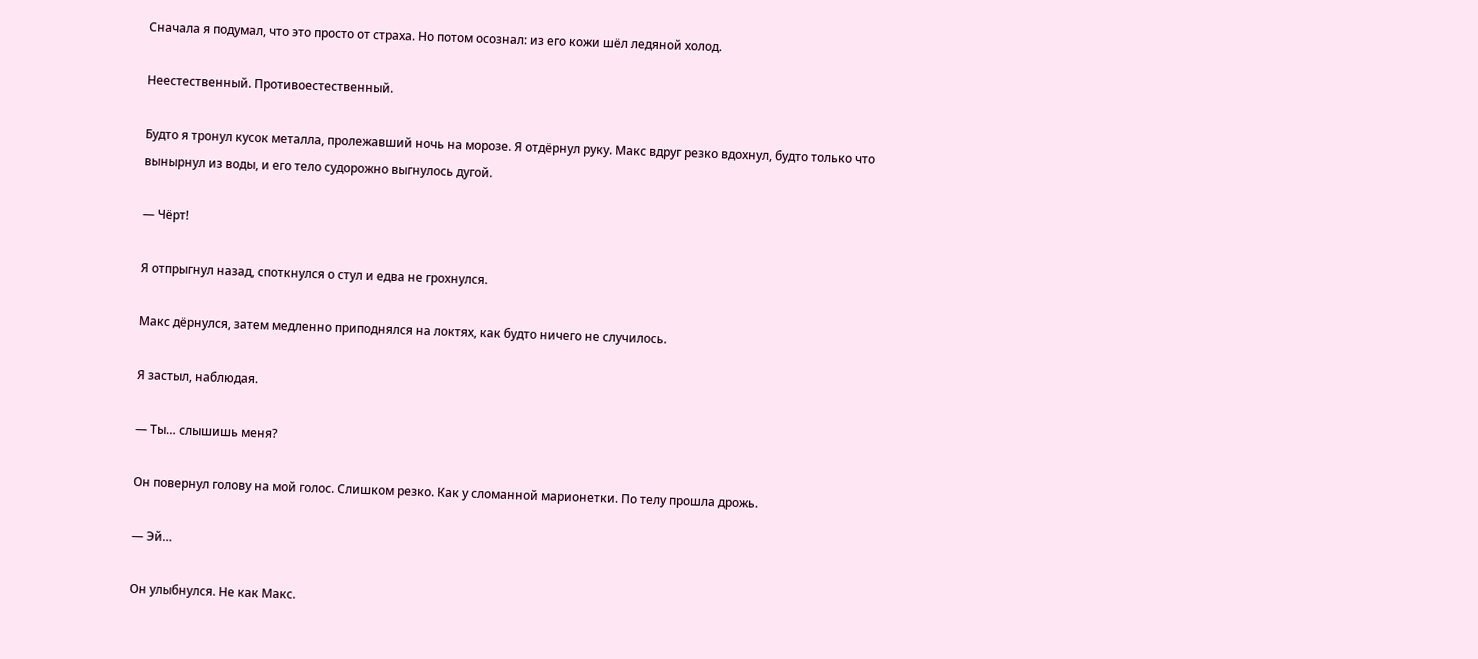Сначала я подумал, что это просто от страха. Но потом осознал: из его кожи шёл ледяной холод.

Неестественный. Противоестественный.

Будто я тронул кусок металла, пролежавший ночь на морозе. Я отдёрнул руку. Макс вдруг резко вдохнул, будто только что вынырнул из воды, и его тело судорожно выгнулось дугой.

— Чёрт!

Я отпрыгнул назад, споткнулся о стул и едва не грохнулся.

Макс дёрнулся, затем медленно приподнялся на локтях, как будто ничего не случилось.

Я застыл, наблюдая.

— Ты… слышишь меня?

Он повернул голову на мой голос. Слишком резко. Как у сломанной марионетки. По телу прошла дрожь.

— Эй…

Он улыбнулся. Не как Макс.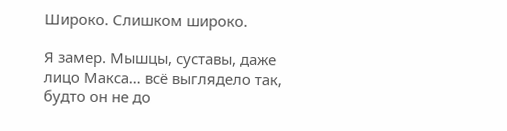Широко. Слишком широко.

Я замер. Мышцы, суставы, даже лицо Макса… всё выглядело так, будто он не до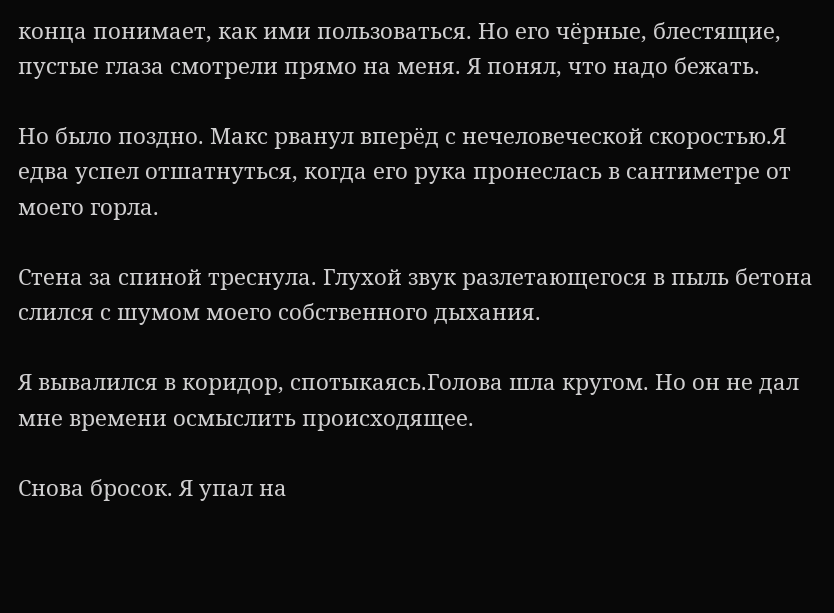конца понимает, как ими пользоваться. Но его чёрные, блестящие, пустые глаза смотрели прямо на меня. Я понял, что надо бежать.

Но было поздно. Макс рванул вперёд с нечеловеческой скоростью.Я едва успел отшатнуться, когда его рука пронеслась в сантиметре от моего горла.

Стена за спиной треснула. Глухой звук разлетающегося в пыль бетона слился с шумом моего собственного дыхания.

Я вывалился в коридор, спотыкаясь.Голова шла кругом. Но он не дал мне времени осмыслить происходящее.

Снова бросок. Я упал на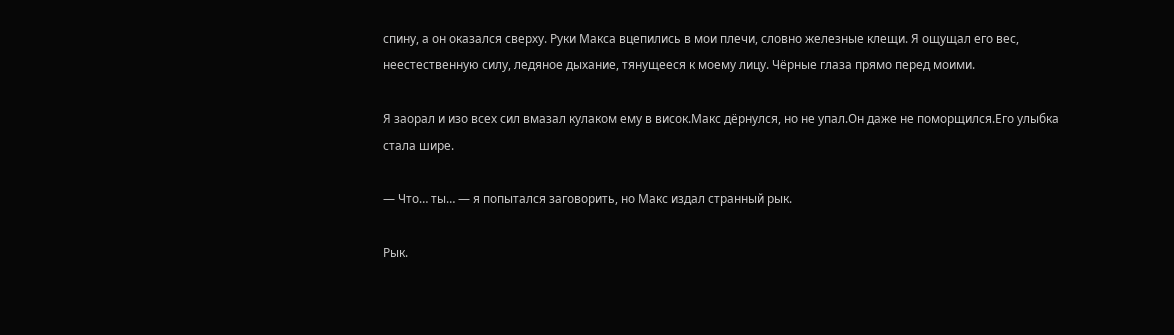спину, а он оказался сверху. Руки Макса вцепились в мои плечи, словно железные клещи. Я ощущал его вес, неестественную силу, ледяное дыхание, тянущееся к моему лицу. Чёрные глаза прямо перед моими.

Я заорал и изо всех сил вмазал кулаком ему в висок.Макс дёрнулся, но не упал.Он даже не поморщился.Его улыбка стала шире.

— Что… ты… — я попытался заговорить, но Макс издал странный рык.

Рык.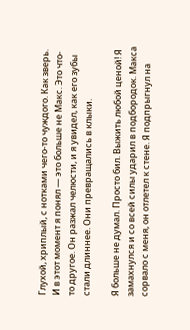Глухой, хриплый, с нотками чего-то чуждого. Как зверь. И в этот момент я понял — это больше не Макс. Это что-то другое. Он разжал челюсти, и я увидел, как его зубы стали длиннее. Они превращались в клыки.

Я больше не думал. Просто бил. Выжить любой ценой! Я замахнулся и со всей силы ударил в подбородок. Макса сорвало с меня, он отлетел к стене. Я подпрыгнул на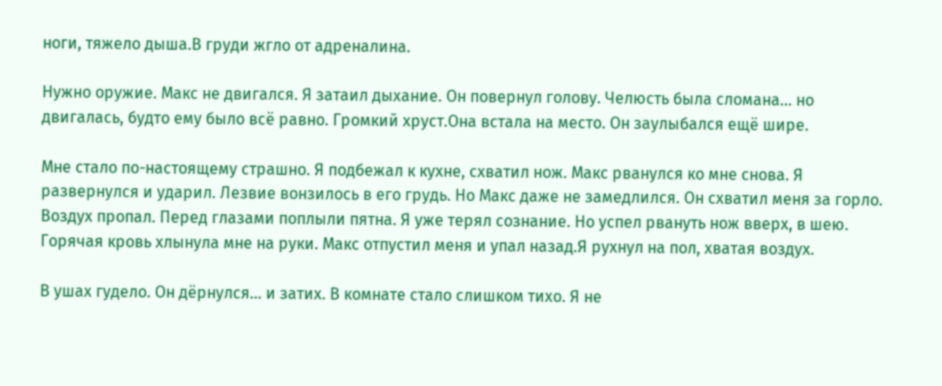ноги, тяжело дыша.В груди жгло от адреналина.

Нужно оружие. Макс не двигался. Я затаил дыхание. Он повернул голову. Челюсть была сломана… но двигалась, будто ему было всё равно. Громкий хруст.Она встала на место. Он заулыбался ещё шире.

Мне стало по-настоящему страшно. Я подбежал к кухне, схватил нож. Макс рванулся ко мне снова. Я развернулся и ударил. Лезвие вонзилось в его грудь. Но Макс даже не замедлился. Он схватил меня за горло. Воздух пропал. Перед глазами поплыли пятна. Я уже терял сознание. Но успел рвануть нож вверх, в шею. Горячая кровь хлынула мне на руки. Макс отпустил меня и упал назад.Я рухнул на пол, хватая воздух.

В ушах гудело. Он дёрнулся… и затих. В комнате стало слишком тихо. Я не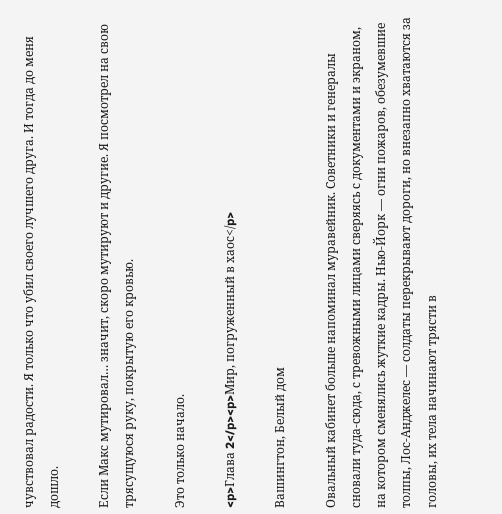чувствовал радости. Я только что убил своего лучшего друга. И тогда до меня дошло.

Если Макс мутировал… значит, скоро мутируют и другие. Я посмотрел на свою трясущуюся руку, покрытую его кровью.

Это только начало.

<p>Глава 2</p><p>Мир, погруженный в хаос</p>

Вашингтон, Белый дом

Овальный кабинет больше напоминал муравейник. Советники и генералы сновали туда-сюда, с тревожными лицами сверяясь с документами и экраном, на котором сменялись жуткие кадры. Нью-Йорк — огни пожаров, обезумевшие толпы, Лос-Анджелес — солдаты перекрывают дороги, но внезапно хватаются за головы, их тела начинают трясти в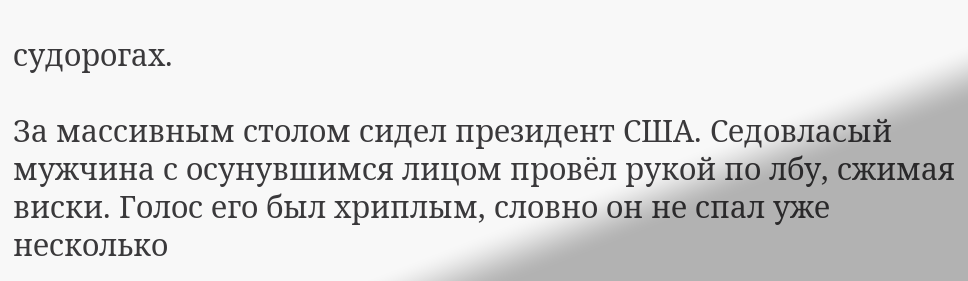судорогах.

За массивным столом сидел президент США. Седовласый мужчина с осунувшимся лицом провёл рукой по лбу, сжимая виски. Голос его был хриплым, словно он не спал уже несколько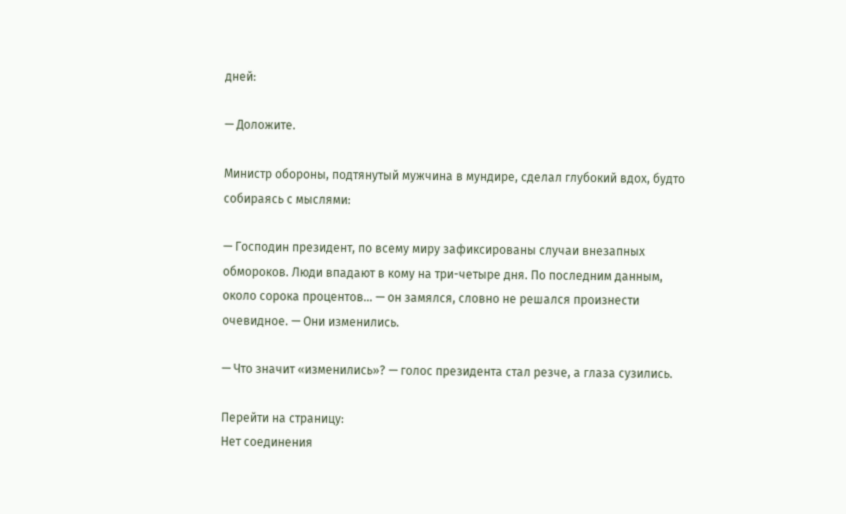дней:

— Доложите.

Министр обороны, подтянутый мужчина в мундире, сделал глубокий вдох, будто собираясь с мыслями:

— Господин президент, по всему миру зафиксированы случаи внезапных обмороков. Люди впадают в кому на три-четыре дня. По последним данным, около сорока процентов… — он замялся, словно не решался произнести очевидное. — Они изменились.

— Что значит «изменились»? — голос президента стал резче, а глаза сузились.

Перейти на страницу:
Нет соединения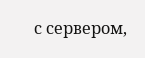с сервером,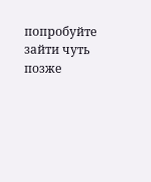попробуйте зайти чуть позже